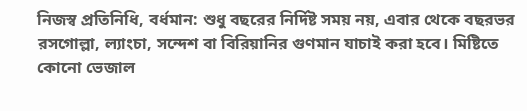নিজস্ব প্রতিনিধি, বর্ধমান: শুধু বছরের নির্দিষ্ট সময় নয়, এবার থেকে বছরভর রসগোল্লা, ল্যাংচা, সন্দেশ বা বিরিয়ানির গুণমান যাচাই করা হবে। মিষ্টিতে কোনো ভেজাল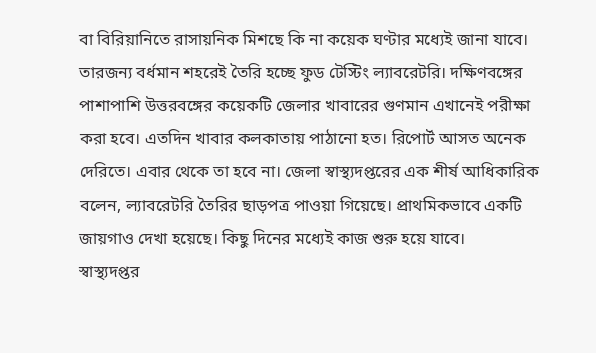বা বিরিয়ানিতে রাসায়নিক মিশছে কি না কয়েক ঘণ্টার মধ্যেই জানা যাবে। তারজন্য বর্ধমান শহরেই তৈরি হচ্ছে ফুড টেস্টিং ল্যাবরেটরি। দক্ষিণবঙ্গের পাশাপাশি উত্তরবঙ্গের কয়েকটি জেলার খাবারের গুণমান এখানেই পরীক্ষা করা হবে। এতদিন খাবার কলকাতায় পাঠানো হত। রিপোর্ট আসত অনেক দেরিতে। এবার থেকে তা হবে না। জেলা স্বাস্থ্যদপ্তরের এক শীর্ষ আধিকারিক বলেন, ল্যাবরেটরি তৈরির ছাড়পত্র পাওয়া গিয়েছে। প্রাথমিকভাবে একটি জায়গাও দেখা হয়েছে। কিছু দিনের মধ্যেই কাজ শুরু হয়ে যাবে।
স্বাস্থ্যদপ্তর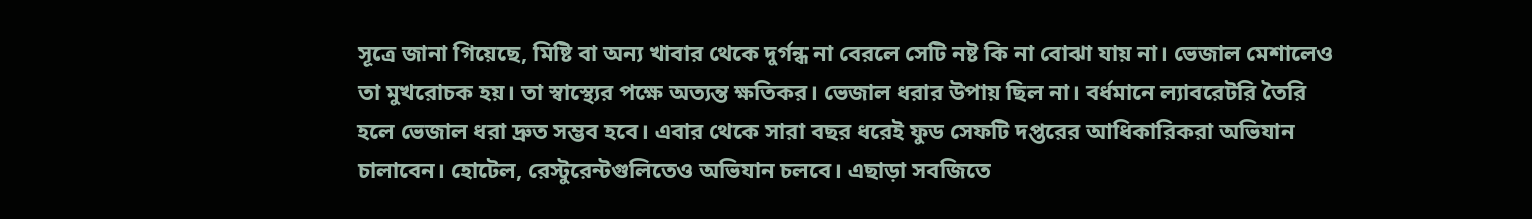সূত্রে জানা গিয়েছে, মিষ্টি বা অন্য খাবার থেকে দুর্গন্ধ না বেরলে সেটি নষ্ট কি না বোঝা যায় না। ভেজাল মেশালেও তা মুখরোচক হয়। তা স্বাস্থ্যের পক্ষে অত্যন্ত ক্ষতিকর। ভেজাল ধরার উপায় ছিল না। বর্ধমানে ল্যাবরেটরি তৈরি হলে ভেজাল ধরা দ্রুত সম্ভব হবে। এবার থেকে সারা বছর ধরেই ফুড সেফটি দপ্তরের আধিকারিকরা অভিযান চালাবেন। হোটেল, রেস্টুরেন্টগুলিতেও অভিযান চলবে। এছাড়া সবজিতে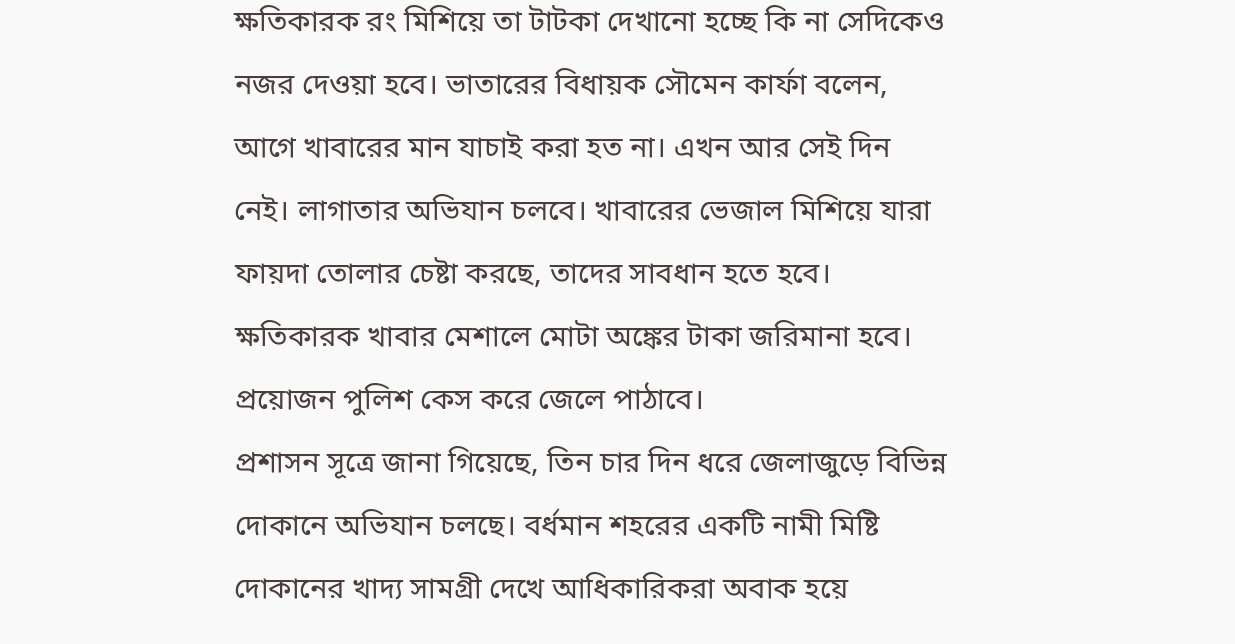ক্ষতিকারক রং মিশিয়ে তা টাটকা দেখানো হচ্ছে কি না সেদিকেও নজর দেওয়া হবে। ভাতারের বিধায়ক সৌমেন কার্ফা বলেন, আগে খাবারের মান যাচাই করা হত না। এখন আর সেই দিন নেই। লাগাতার অভিযান চলবে। খাবারের ভেজাল মিশিয়ে যারা ফায়দা তোলার চেষ্টা করছে, তাদের সাবধান হতে হবে। ক্ষতিকারক খাবার মেশালে মোটা অঙ্কের টাকা জরিমানা হবে। প্রয়োজন পুলিশ কেস করে জেলে পাঠাবে।
প্রশাসন সূত্রে জানা গিয়েছে, তিন চার দিন ধরে জেলাজুড়ে বিভিন্ন দোকানে অভিযান চলছে। বর্ধমান শহরের একটি নামী মিষ্টি দোকানের খাদ্য সামগ্রী দেখে আধিকারিকরা অবাক হয়ে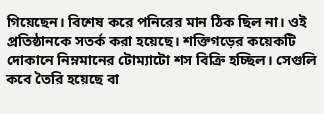গিয়েছেন। বিশেষ করে পনিরের মান ঠিক ছিল না। ওই প্রতিষ্ঠানকে সতর্ক করা হয়েছে। শক্তিগড়ের কয়েকটি দোকানে নিম্নমানের টোম্যাটো শস বিক্রি হচ্ছিল। সেগুলি কবে তৈরি হয়েছে বা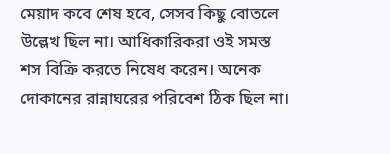মেয়াদ কবে শেষ হবে, সেসব কিছু বোতলে উল্লেখ ছিল না। আধিকারিকরা ওই সমস্ত শস বিক্রি করতে নিষেধ করেন। অনেক দোকানের রান্নাঘরের পরিবেশ ঠিক ছিল না।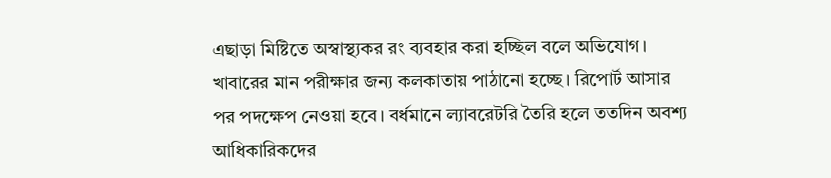এছাড়া মিষ্টিতে অস্বাস্থ্যকর রং ব্যবহার করা হচ্ছিল বলে অভিযোগ। খাবারের মান পরীক্ষার জন্য কলকাতায় পাঠানো হচ্ছে। রিপোর্ট আসার পর পদক্ষেপ নেওয়া হবে। বর্ধমানে ল্যাবরেটরি তৈরি হলে ততদিন অবশ্য আধিকারিকদের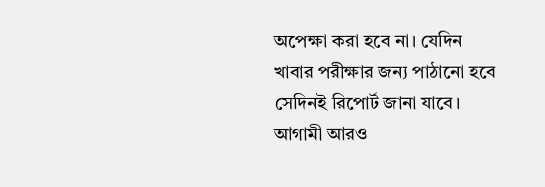অপেক্ষা করা হবে না। যেদিন খাবার পরীক্ষার জন্য পাঠানো হবে সেদিনই রিপোর্ট জানা যাবে। আগামী আরও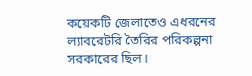কয়েকটি জেলাতেও এধরনের ল্যাবরেটরি তৈরির পরিকল্পনা সরকারের ছিল।